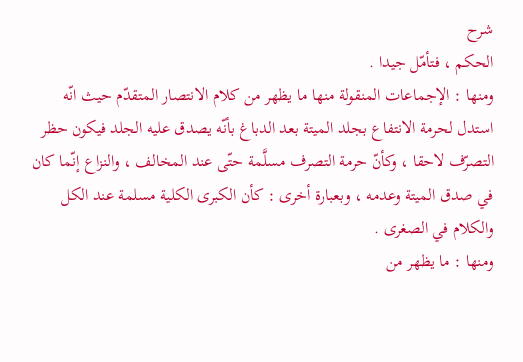شرح
الحكم ، فتأمّل جيدا .
ومنها : الإجماعات المنقولة منها ما يظهر من كلام الانتصار المتقدّم حيث انّه استدل لحرمة الانتفاع بجلد الميتة بعد الدباغ بأنّه يصدق عليه الجلد فيكون حظر التصرّف لاحقا ، وكأنّ حرمة التصرف مسلَّمة حتّى عند المخالف ، والنزاع إنّما كان في صدق الميتة وعدمه ، وبعبارة أخرى : كأن الكبرى الكلية مسلمة عند الكل والكلام في الصغرى .
ومنها : ما يظهر من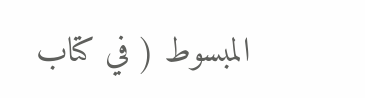المبسوط ( في كتاب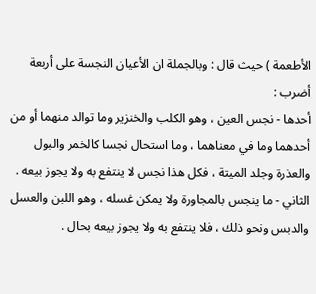الأطعمة ) حيث قال : وبالجملة ان الأعيان النجسة على أربعة أضرب :
أحدها - نجس العين ، وهو الكلب والخنزير وما توالد منهما أو من أحدهما وما في معناهما ، وما استحال نجسا كالخمر والبول والعذرة وجلد الميتة ، فكل هذا نجس لا ينتفع به ولا يجوز بيعه .
الثاني - ما ينجس بالمجاورة ولا يمكن غسله ، وهو اللبن والعسل والدبس ونحو ذلك ، فلا ينتفع به ولا يجوز بيعه بحال .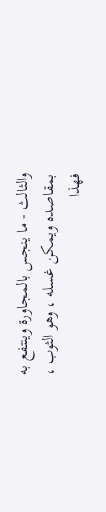والثالث - ما ينجس بالمجاورة وينتفع به بمقاصده ويمكن غسله ، وهو الثوب ، فهذا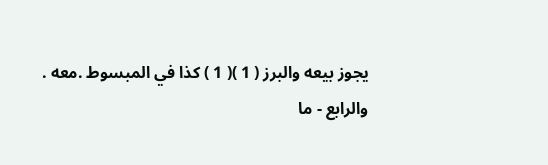يجوز بيعه والبرز ( 1 )( 1 ) كذا في المبسوط .معه .
والرابع - ما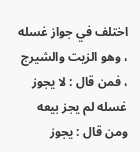اختلف في جواز غسله ، وهو الزيت والشيرج ، فمن قال : لا يجوز غسله لم يجز بيعه ومن قال : يجوز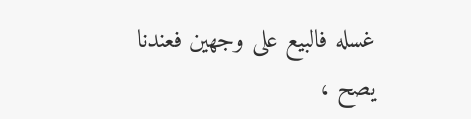غسله فالبيع على وجهين فعندنا يصح ،